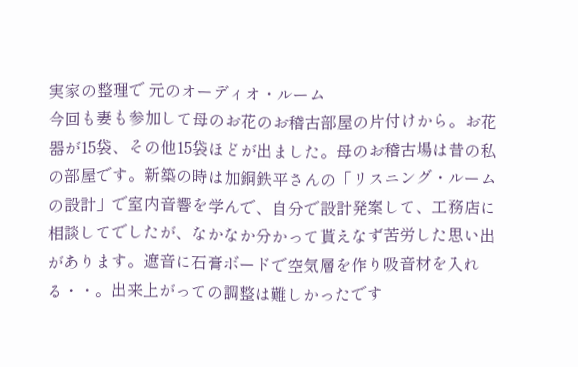実家の整理で 元のオーディオ・ルーム
今回も妻も参加して母のお花のお稽古部屋の片付けから。お花器が15袋、その他15袋ほどが出ました。母のお稽古場は昔の私の部屋です。新築の時は加銅鉄平さんの「リスニング・ルームの設計」で室内音響を学んで、自分で設計発案して、工務店に相談してでしたが、なかなか分かって貰えなず苦労した思い出があります。遮音に石膏ボードで空気層を作り吸音材を入れる・・。出来上がっての調整は難しかったです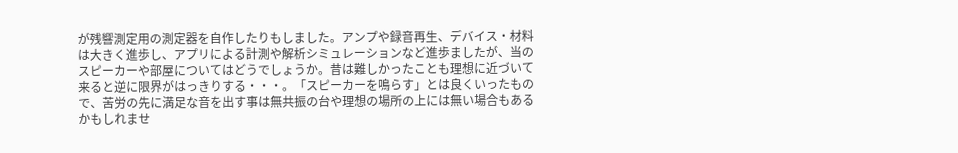が残響測定用の測定器を自作したりもしました。アンプや録音再生、デバイス・材料は大きく進歩し、アプリによる計測や解析シミュレーションなど進歩ましたが、当のスピーカーや部屋についてはどうでしょうか。昔は難しかったことも理想に近づいて来ると逆に限界がはっきりする・・・。「スピーカーを鳴らす」とは良くいったもので、苦労の先に満足な音を出す事は無共振の台や理想の場所の上には無い場合もあるかもしれませ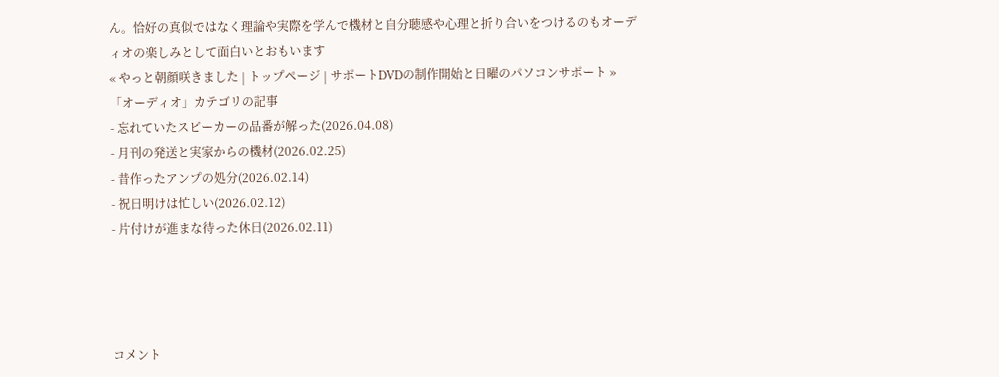ん。恰好の真似ではなく理論や実際を学んで機材と自分聴感や心理と折り合いをつけるのもオーディオの楽しみとして面白いとおもいます
« やっと朝顔咲きました | トップページ | サポートDVDの制作開始と日曜のパソコンサポート »
「オーディオ」カテゴリの記事
- 忘れていたスピーカーの品番が解った(2026.04.08)
- 月刊の発送と実家からの機材(2026.02.25)
- 昔作ったアンプの処分(2026.02.14)
- 祝日明けは忙しい(2026.02.12)
- 片付けが進まな待った休日(2026.02.11)




コメント